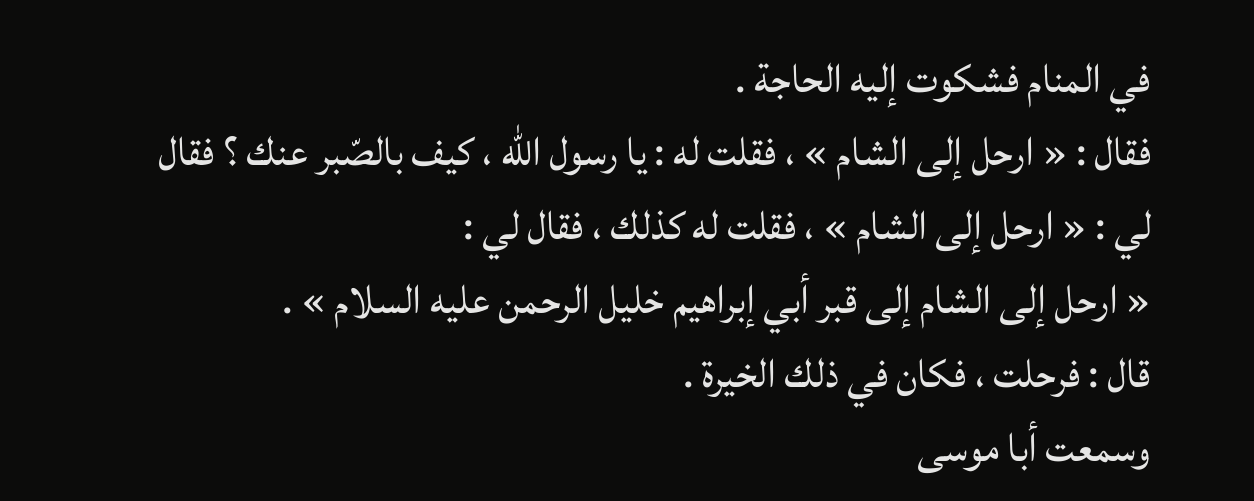في المنام فشكوت إليه الحاجة .
فقال : « ارحل إلى الشام » ، فقلت له : يا رسول اللّه ، كيف بالصّبر عنك ؟ فقال لي : « ارحل إلى الشام » ، فقلت له كذلك ، فقال لي :
« ارحل إلى الشام إلى قبر أبي إبراهيم خليل الرحمن عليه السلام » .
قال : فرحلت ، فكان في ذلك الخيرة .
وسمعت أبا موسى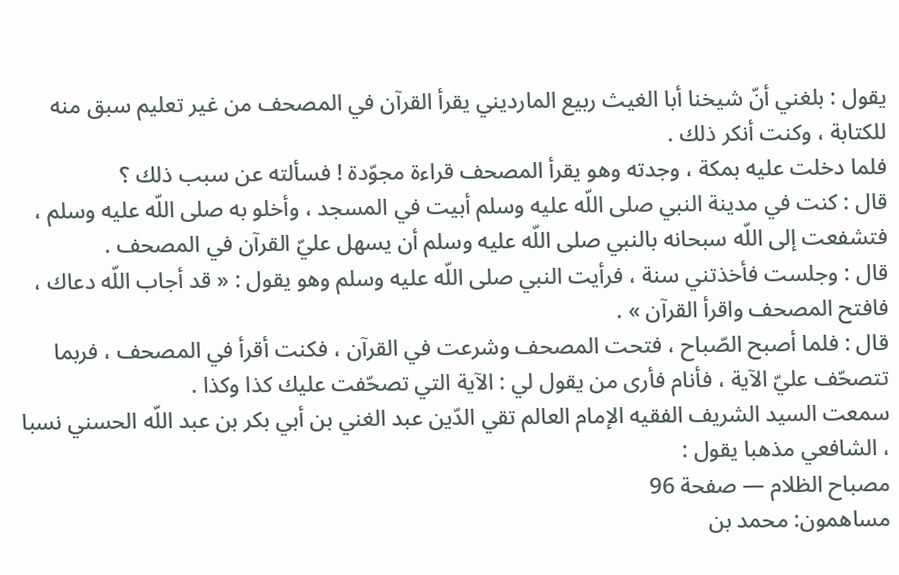يقول : بلغني أنّ شيخنا أبا الغيث ربيع المارديني يقرأ القرآن في المصحف من غير تعليم سبق منه للكتابة ، وكنت أنكر ذلك .
فلما دخلت عليه بمكة ، وجدته وهو يقرأ المصحف قراءة مجوّدة ! فسألته عن سبب ذلك ؟
قال : كنت في مدينة النبي صلى اللّه عليه وسلم أبيت في المسجد ، وأخلو به صلى اللّه عليه وسلم ، فتشفعت إلى اللّه سبحانه بالنبي صلى اللّه عليه وسلم أن يسهل عليّ القرآن في المصحف .
قال : وجلست فأخذتني سنة ، فرأيت النبي صلى اللّه عليه وسلم وهو يقول : « قد أجاب اللّه دعاك ، فافتح المصحف واقرأ القرآن » .
قال : فلما أصبح الصّباح ، فتحت المصحف وشرعت في القرآن ، فكنت أقرأ في المصحف ، فربما تتصحّف عليّ الآية ، فأنام فأرى من يقول لي : الآية التي تصحّفت عليك كذا وكذا .
سمعت السيد الشريف الفقيه الإمام العالم تقي الدّين عبد الغني بن أبي بكر بن عبد اللّه الحسني نسبا ، الشافعي مذهبا يقول :
مصباح الظلام — صفحة 96
مساهمون: محمد بن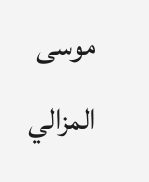موسى المزالي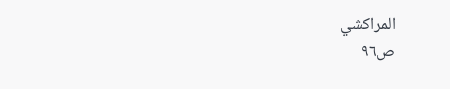المراكشي
ص٩٦